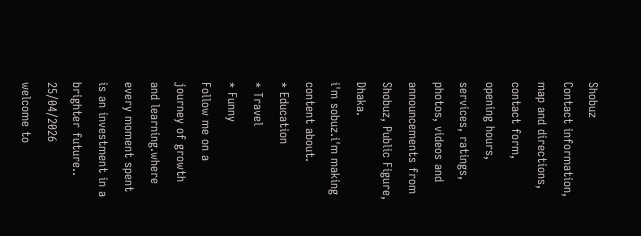Shobuz
Contact information, map and directions, contact form, opening hours, services, ratings, photos, videos and announcements from Shobuz, Public Figure, Dhaka.
i'm sobuz.i'm making content about.
* Education
* Travel
* Funny
Follow me on a journey of growth and learning.where every moment spent is an investment in a brighter future..
25/04/2026
welcome to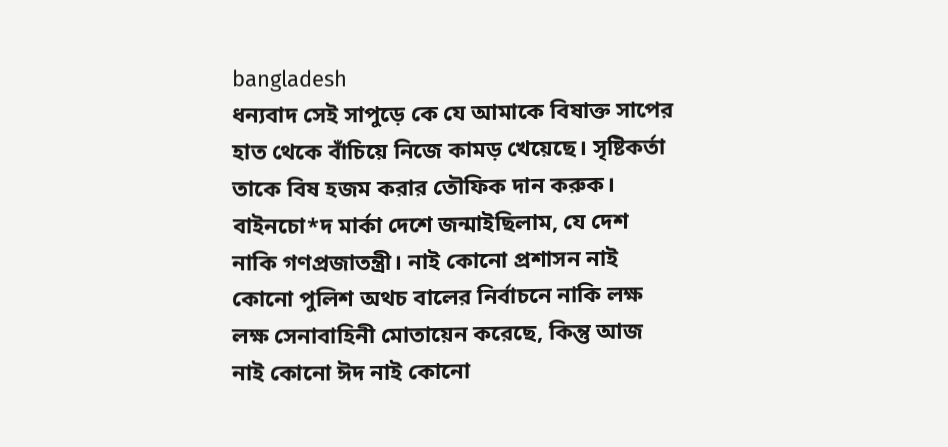bangladesh
ধন্যবাদ সেই সাপুড়ে কে যে আমাকে বিষাক্ত সাপের হাত থেকে বাঁচিয়ে নিজে কামড় খেয়েছে। সৃষ্টিকর্তা তাকে বিষ হজম করার তৌফিক দান করুক।
বাইনচো*দ মার্কা দেশে জন্মাইছিলাম, যে দেশ নাকি গণপ্রজাতন্ত্রী। নাই কোনো প্রশাসন নাই কোনো পুলিশ অথচ বালের নির্বাচনে নাকি লক্ষ লক্ষ সেনাবাহিনী মোতায়েন করেছে, কিন্তু আজ নাই কোনো ঈদ নাই কোনো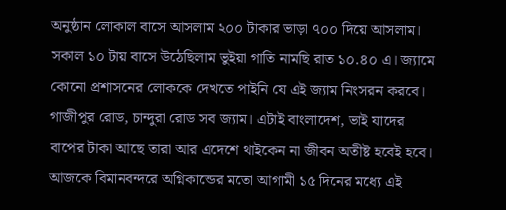অনুষ্ঠান লোকাল বাসে আসলাম ২০০ টাকার ভাড়া ৭০০ দিয়ে আসলাম। সকাল ১০ টায় বাসে উঠেছিলাম ভুইয়া গাতি নামছি রাত ১০.৪০ এ। জ্যামে কোনো প্রশাসনের লোককে দেখতে পাইনি যে এই জ্যাম নিংসরন করবে। গাজীপুর রোড, চান্দুরা রোড সব জ্যাম। এটাই বাংলাদেশ, ভাই যাদের বাপের টাকা আছে তারা আর এদেশে থাইকেন না জীবন অতীষ্ট হবেই হবে।
আজকে বিমানবন্দরে অগ্নিকান্ডের মতো আগামী ১৫ দিনের মধ্যে এই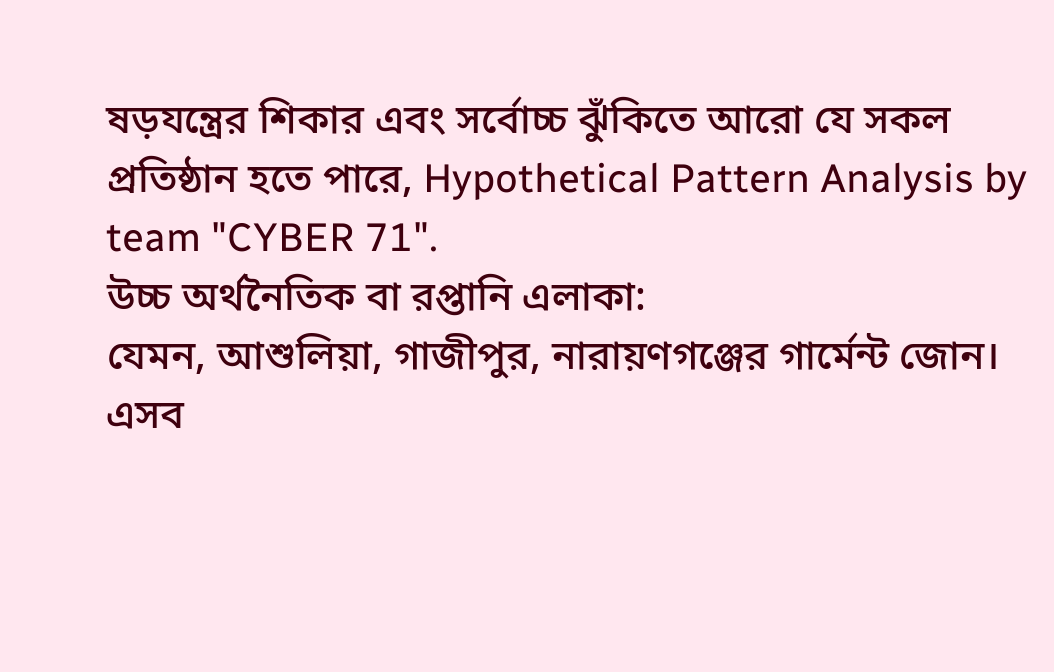ষড়যন্ত্রের শিকার এবং সর্বোচ্চ ঝুঁকিতে আরো যে সকল প্রতিষ্ঠান হতে পারে, Hypothetical Pattern Analysis by team "CYBER 71".
উচ্চ অর্থনৈতিক বা রপ্তানি এলাকা:
যেমন, আশুলিয়া, গাজীপুর, নারায়ণগঞ্জের গার্মেন্ট জোন।
এসব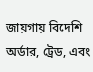জায়গায় বিদেশি অর্ডার, ট্রেড, এবং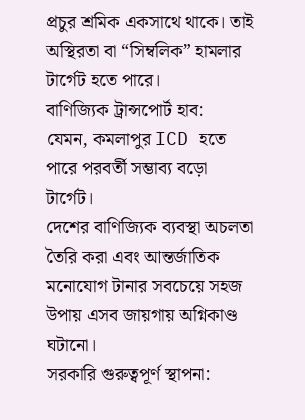প্রচুর শ্রমিক একসাথে থাকে। তাই অস্থিরতা বা “সিম্বলিক” হামলার টার্গেট হতে পারে।
বাণিজ্যিক ট্রান্সপোর্ট হাব:
যেমন, কমলাপুর ICD হতে পারে পরবর্তী সম্ভাব্য বড়ো টার্গেট।
দেশের বাণিজ্যিক ব্যবস্থা অচলতা তৈরি করা এবং আন্তর্জাতিক মনোযোগ টানার সবচেয়ে সহজ উপায় এসব জায়গায় অগ্নিকাণ্ড ঘটানো।
সরকারি গুরুত্বপূর্ণ স্থাপনা: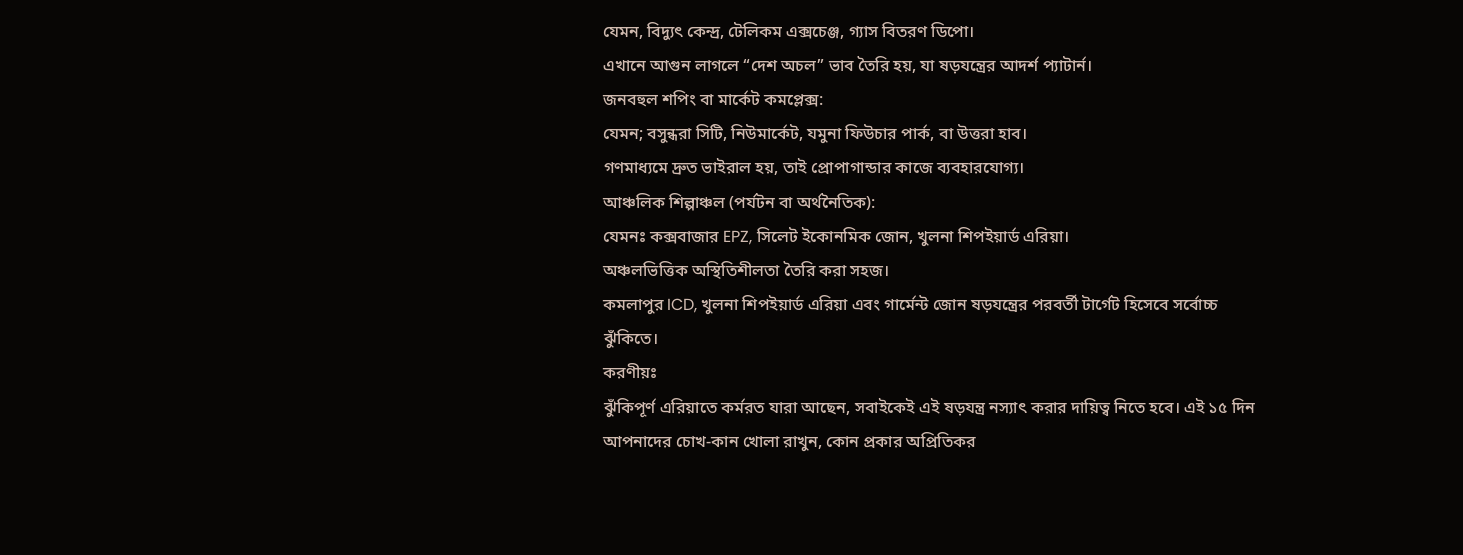যেমন, বিদ্যুৎ কেন্দ্র, টেলিকম এক্সচেঞ্জ, গ্যাস বিতরণ ডিপো।
এখানে আগুন লাগলে “দেশ অচল” ভাব তৈরি হয়, যা ষড়যন্ত্রের আদর্শ প্যাটার্ন।
জনবহুল শপিং বা মার্কেট কমপ্লেক্স:
যেমন; বসুন্ধরা সিটি, নিউমার্কেট, যমুনা ফিউচার পার্ক, বা উত্তরা হাব।
গণমাধ্যমে দ্রুত ভাইরাল হয়, তাই প্রোপাগান্ডার কাজে ব্যবহারযোগ্য।
আঞ্চলিক শিল্পাঞ্চল (পর্যটন বা অর্থনৈতিক):
যেমনঃ কক্সবাজার EPZ, সিলেট ইকোনমিক জোন, খুলনা শিপইয়ার্ড এরিয়া।
অঞ্চলভিত্তিক অস্থিতিশীলতা তৈরি করা সহজ।
কমলাপুর ICD, খুলনা শিপইয়ার্ড এরিয়া এবং গার্মেন্ট জোন ষড়যন্ত্রের পরবর্তী টার্গেট হিসেবে সর্বোচ্চ ঝুঁকিতে।
করণীয়ঃ
ঝুঁকিপূর্ণ এরিয়াতে কর্মরত যারা আছেন, সবাইকেই এই ষড়যন্ত্র নস্যাৎ করার দায়িত্ব নিতে হবে। এই ১৫ দিন আপনাদের চোখ-কান খোলা রাখুন, কোন প্রকার অপ্রিতিকর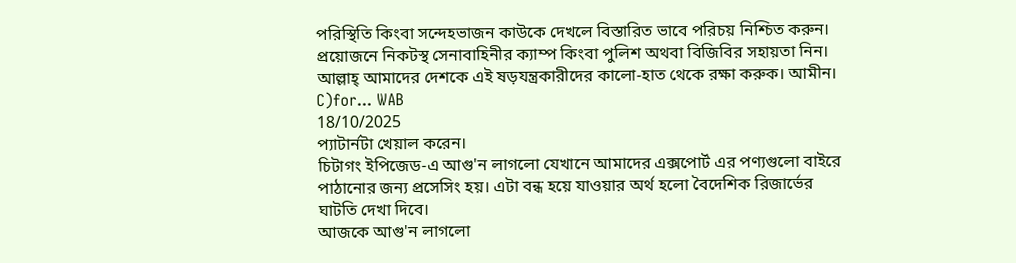পরিস্থিতি কিংবা সন্দেহভাজন কাউকে দেখলে বিস্তারিত ভাবে পরিচয় নিশ্চিত করুন। প্রয়োজনে নিকটস্থ সেনাবাহিনীর ক্যাম্প কিংবা পুলিশ অথবা বিজিবির সহায়তা নিন।
আল্লাহ্ আমাদের দেশকে এই ষড়যন্ত্রকারীদের কালো-হাত থেকে রক্ষা করুক। আমীন।
C)for... WAB
18/10/2025
প্যাটার্নটা খেয়াল করেন।
চিটাগং ইপিজেড-এ আগু'ন লাগলো যেখানে আমাদের এক্সপোর্ট এর পণ্যগুলো বাইরে পাঠানোর জন্য প্রসেসিং হয়। এটা বন্ধ হয়ে যাওয়ার অর্থ হলো বৈদেশিক রিজার্ভের ঘাটতি দেখা দিবে।
আজকে আগু'ন লাগলো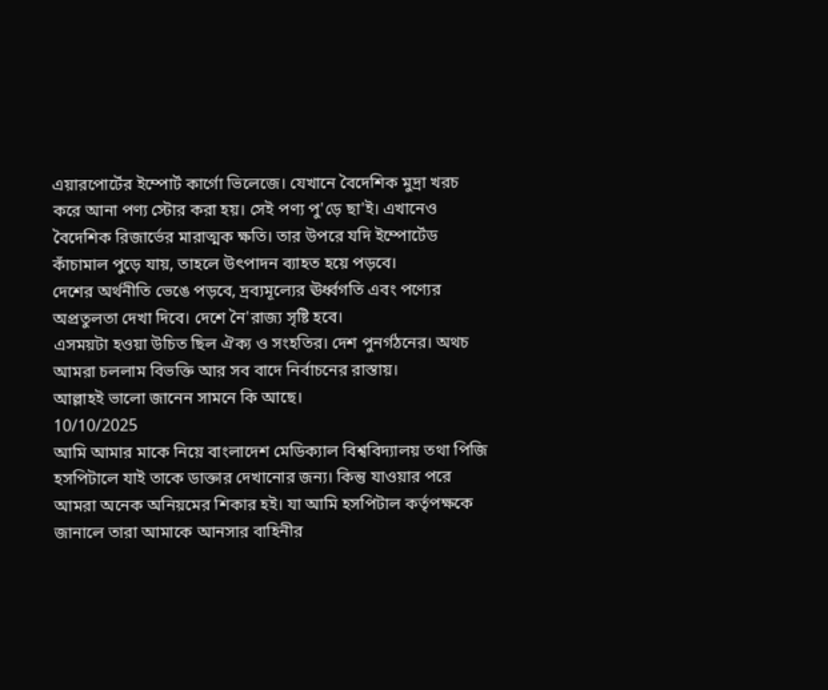এয়ারপোর্টের ইম্পোর্ট কার্গো ভিলেজে। যেখানে বৈদেশিক মুদ্রা খরচ করে আনা পণ্য স্টোর করা হয়। সেই পণ্য পু'ড়ে ছা'ই। এখানেও বৈদেশিক রিজার্ভের মারাত্মক ক্ষতি। তার উপরে যদি ইম্পোর্টেড কাঁচামাল পুড়ে যায়, তাহলে উৎপাদন ব্যাহত হয়ে পড়বে।
দেশের অর্থনীতি ভেঙে পড়বে, দ্রব্যমূল্যের ঊর্ধ্বগতি এবং পণ্যের অপ্রতুলতা দেখা দিবে। দেশে নৈ'রাজ্য সৃষ্টি হবে।
এসময়টা হওয়া উচিত ছিল ঐক্য ও সংহতির। দেশ পুনর্গঠনের। অথচ আমরা চললাম বিভক্তি আর সব বাদে নির্বাচনের রাস্তায়।
আল্লাহই ভালো জানেন সামনে কি আছে।
10/10/2025
আমি আমার মাকে নিয়ে বাংলাদেশ মেডিক্যাল বিশ্ববিদ্যালয় তথা পিজি হসপিটালে যাই তাকে ডাক্তার দেখানোর জন্য। কিন্তু যাওয়ার পরে আমরা অনেক অনিয়মের শিকার হই। যা আমি হসপিটাল কর্তৃপক্ষকে জানালে তারা আমাকে আনসার বাহিনীর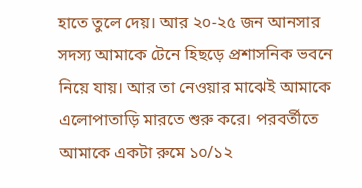হাতে তুলে দেয়। আর ২০-২৫ জন আনসার সদস্য আমাকে টেনে হিছড়ে প্রশাসনিক ভবনে নিয়ে যায়। আর তা নেওয়ার মাঝেই আমাকে এলোপাতাড়ি মারতে শুরু করে। পরবর্তীতে আমাকে একটা রুমে ১০/১২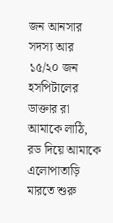জন আনসার সদস্য আর ১৫/২০ জন হসপিটালের ডাক্তার রা আমাকে লাঠি, রড দিয়ে আমাকে এলোপাতাড়ি মারতে শুরু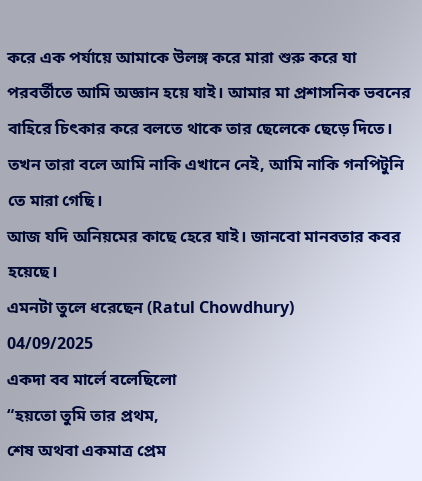করে এক পর্যায়ে আমাকে উলঙ্গ করে মারা শুরু করে যা পরবর্তীতে আমি অজ্ঞান হয়ে যাই। আমার মা প্রশাসনিক ভবনের বাহিরে চিৎকার করে বলতে থাকে তার ছেলেকে ছেড়ে দিতে। তখন তারা বলে আমি নাকি এখানে নেই, আমি নাকি গনপিটুনি তে মারা গেছি।
আজ যদি অনিয়মের কাছে হেরে যাই। জানবো মানবতার কবর হয়েছে।
এমনটা তুলে ধরেছেন (Ratul Chowdhury)
04/09/2025
একদা বব মার্লে বলেছিলো
“হয়তো তুমি তার প্রথম,
শেষ অথবা একমাত্র প্রেম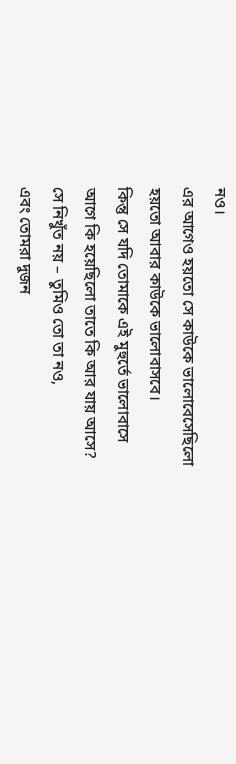নও।
এর আগেও হয়তো সে কাউকে ভালোবেসেছিলো
হয়তো আবার কাউকে ভালোবাসবে।
কিন্তু সে যদি তোমাকে এই মুহুর্তে ভালোবাসে
আগে কি হয়েছিলো তাতে কি আর যায় আসে?
সে নিখুঁত নয় – তুমিও তো তা নও,
এবং তোমরা দুজন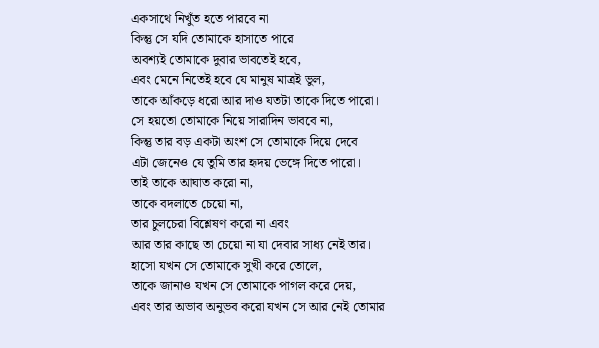একসাথে নিখুঁত হতে পারবে না
কিন্তু সে যদি তোমাকে হাসাতে পারে
অবশ্যই তোমাকে দুবার ভাবতেই হবে,
এবং মেনে নিতেই হবে যে মানুষ মাত্রই ভুল,
তাকে আঁকড়ে ধরো আর দাও যতটা তাকে দিতে পারো।
সে হয়তো তোমাকে নিয়ে সারাদিন ভাববে না,
কিন্তু তার বড় একটা অংশ সে তোমাকে দিয়ে দেবে
এটা জেনেও যে তুমি তার হৃদয় ভেঙ্গে দিতে পারো।
তাই তাকে আঘাত করো না,
তাকে বদলাতে চেয়ো না,
তার চুলচেরা বিশ্লেষণ করো না এবং
আর তার কাছে তা চেয়ো না যা দেবার সাধ্য নেই তার।
হাসো যখন সে তোমাকে সুখী করে তোলে,
তাকে জানাও যখন সে তোমাকে পাগল করে দেয়,
এবং তার অভাব অনুভব করো যখন সে আর নেই তোমার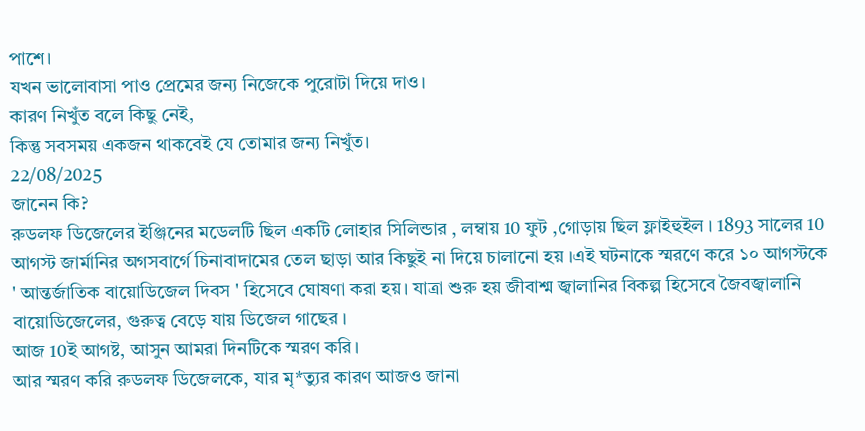পাশে।
যখন ভালোবাসা পাও প্রেমের জন্য নিজেকে পুরোটা দিয়ে দাও।
কারণ নিখুঁত বলে কিছু নেই,
কিন্তু সবসময় একজন থাকবেই যে তোমার জন্য নিখুঁত।
22/08/2025
জানেন কি?
রুডলফ ডিজেলের ইঞ্জিনের মডেলটি ছিল একটি লোহার সিলিন্ডার , লম্বায় 10 ফুট ,গোড়ায় ছিল ফ্লাইহুইল । 1893 সালের 10 আগস্ট জার্মানির অগসবার্গে চিনাবাদামের তেল ছাড়া আর কিছুই না দিয়ে চালানো হয় ।এই ঘটনাকে স্মরণে করে ১০ আগস্টকে ' আন্তর্জাতিক বায়োডিজেল দিবস ' হিসেবে ঘোষণা করা হয়। যাত্রা শুরু হয় জীবাশ্ম জ্বালানির বিকল্প হিসেবে জৈবজ্বালানি বায়োডিজেলের, গুরুত্ব বেড়ে যায় ডিজেল গাছের ।
আজ 10ই আগষ্ট, আসুন আমরা দিনটিকে স্মরণ করি।
আর স্মরণ করি রুডলফ ডিজেলকে, যার মৃ*ত্যুর কারণ আজও জানা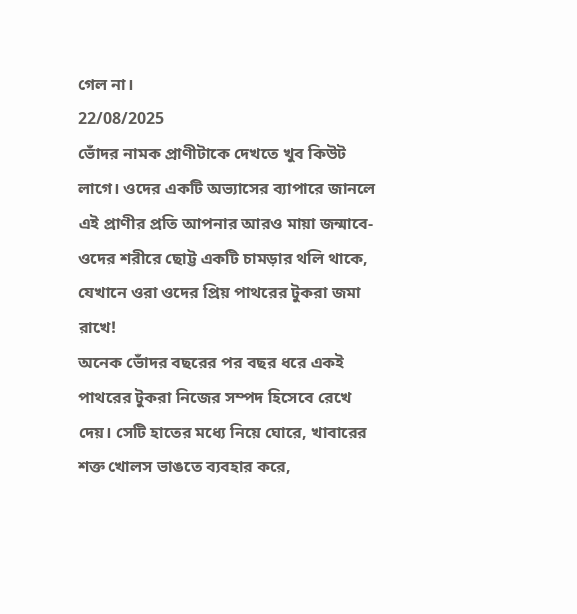গেল না।
22/08/2025
ভোঁদর নামক প্রাণীটাকে দেখতে খুব কিউট লাগে। ওদের একটি অভ্যাসের ব্যাপারে জানলে এই প্রাণীর প্রতি আপনার আরও মায়া জন্মাবে- ওদের শরীরে ছোট্ট একটি চামড়ার থলি থাকে, যেখানে ওরা ওদের প্রিয় পাথরের টুকরা জমা রাখে!
অনেক ভোঁদর বছরের পর বছর ধরে একই পাথরের টুকরা নিজের সম্পদ হিসেবে রেখে দেয়। সেটি হাতের মধ্যে নিয়ে ঘোরে, খাবারের শক্ত খোলস ভাঙতে ব্যবহার করে,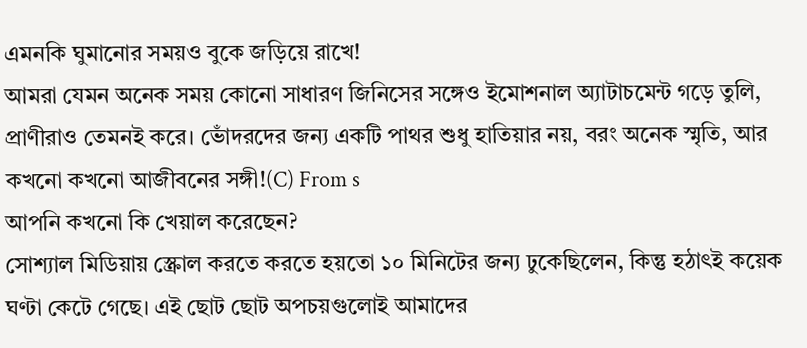এমনকি ঘুমানোর সময়ও বুকে জড়িয়ে রাখে!
আমরা যেমন অনেক সময় কোনো সাধারণ জিনিসের সঙ্গেও ইমোশনাল অ্যাটাচমেন্ট গড়ে তুলি, প্রাণীরাও তেমনই করে। ভোঁদরদের জন্য একটি পাথর শুধু হাতিয়ার নয়, বরং অনেক স্মৃতি, আর কখনো কখনো আজীবনের সঙ্গী!(C) From s
আপনি কখনো কি খেয়াল করেছেন?
সোশ্যাল মিডিয়ায় স্ক্রোল করতে করতে হয়তো ১০ মিনিটের জন্য ঢুকেছিলেন, কিন্তু হঠাৎই কয়েক ঘণ্টা কেটে গেছে। এই ছোট ছোট অপচয়গুলোই আমাদের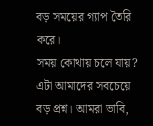বড় সময়ের গ্যাপ তৈরি করে।
সময় কোথায় চলে যায়?
এটা আমাদের সবচেয়ে বড় প্রশ্ন। আমরা ভাবি,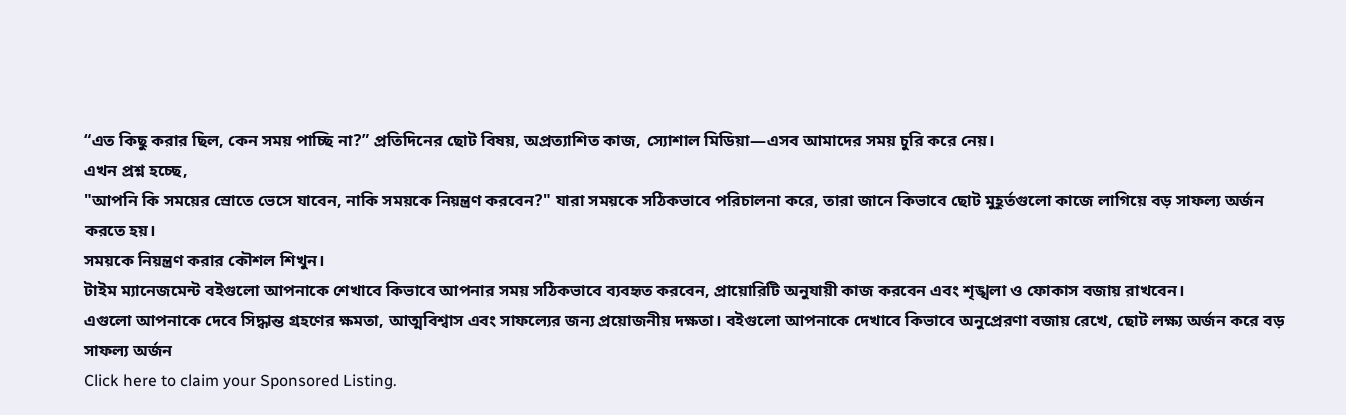“এত কিছু করার ছিল, কেন সময় পাচ্ছি না?” প্রতিদিনের ছোট বিষয়, অপ্রত্যাশিত কাজ, স্যোশাল মিডিয়া—এসব আমাদের সময় চুরি করে নেয়।
এখন প্রশ্ন হচ্ছে,
"আপনি কি সময়ের স্রোতে ভেসে যাবেন, নাকি সময়কে নিয়ন্ত্রণ করবেন?" যারা সময়কে সঠিকভাবে পরিচালনা করে, তারা জানে কিভাবে ছোট মুহূর্তগুলো কাজে লাগিয়ে বড় সাফল্য অর্জন করতে হয়।
সময়কে নিয়ন্ত্রণ করার কৌশল শিখুন।
টাইম ম্যানেজমেন্ট বইগুলো আপনাকে শেখাবে কিভাবে আপনার সময় সঠিকভাবে ব্যবহৃত করবেন, প্রায়োরিটি অনুযায়ী কাজ করবেন এবং শৃঙ্খলা ও ফোকাস বজায় রাখবেন।
এগুলো আপনাকে দেবে সিদ্ধান্ত গ্রহণের ক্ষমতা, আত্মবিশ্বাস এবং সাফল্যের জন্য প্রয়োজনীয় দক্ষতা। বইগুলো আপনাকে দেখাবে কিভাবে অনুপ্রেরণা বজায় রেখে, ছোট লক্ষ্য অর্জন করে বড় সাফল্য অর্জন
Click here to claim your Sponsored Listing.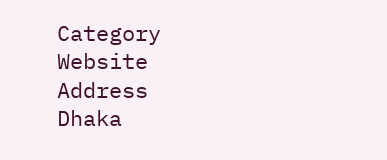Category
Website
Address
Dhaka